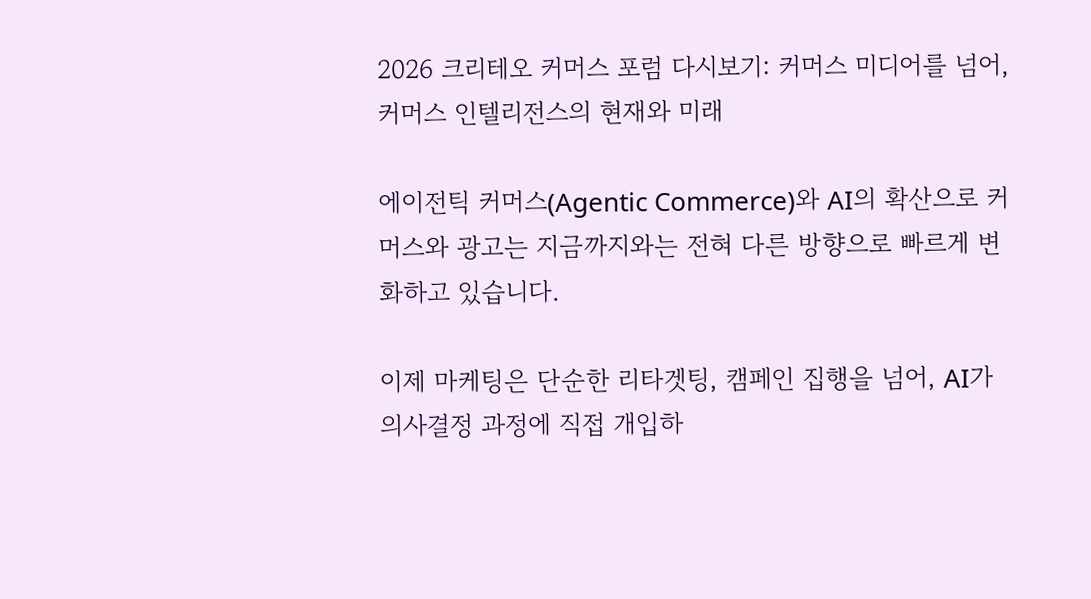2026 크리테오 커머스 포럼 다시보기: 커머스 미디어를 넘어, 커머스 인텔리전스의 현재와 미래

에이전틱 커머스(Agentic Commerce)와 AI의 확산으로 커머스와 광고는 지금까지와는 전혀 다른 방향으로 빠르게 변화하고 있습니다.

이제 마케팅은 단순한 리타겟팅, 캠페인 집행을 넘어, AI가 의사결정 과정에 직접 개입하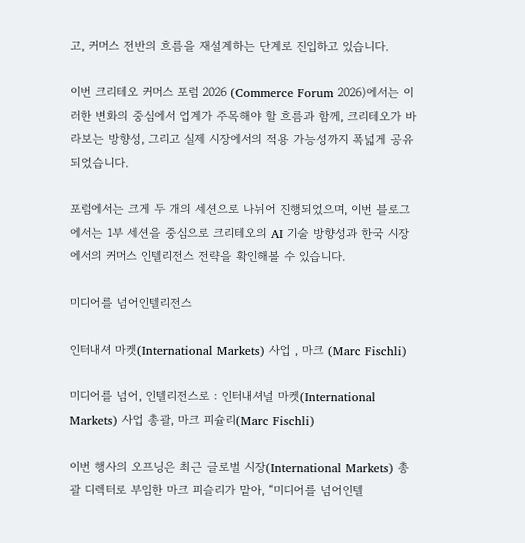고, 커머스 전반의 흐름을 재설계하는 단계로 진입하고 있습니다.

이번 크리테오 커머스 포럼 2026 (Commerce Forum 2026)에서는 이러한 변화의 중심에서 업계가 주목해야 할 흐름과 함께, 크리테오가 바라보는 방향성, 그리고 실제 시장에서의 적용 가능성까지 폭넓게 공유되었습니다.

포럼에서는 크게 두 개의 세션으로 나뉘어 진행되었으며, 이번 블로그에서는 1부 세션을 중심으로 크리테오의 AI 기술 방향성과 한국 시장에서의 커머스 인텔리전스 전략을 확인해볼 수 있습니다.

미디어를 넘어인텔리전스

인터내셔 마켓(International Markets) 사업 , 마크 (Marc Fischli)

미디어를 넘어, 인텔리전스로 : 인터내셔널 마켓(International Markets) 사업 총괄, 마크 피슐리(Marc Fischli)

이번 행사의 오프닝은 최근 글로벌 시장(International Markets) 총괄 디렉터로 부임한 마크 피슬리가 맡아, “미디어를 넘어인텔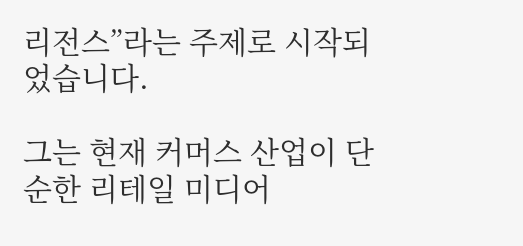리전스”라는 주제로 시작되었습니다.

그는 현재 커머스 산업이 단순한 리테일 미디어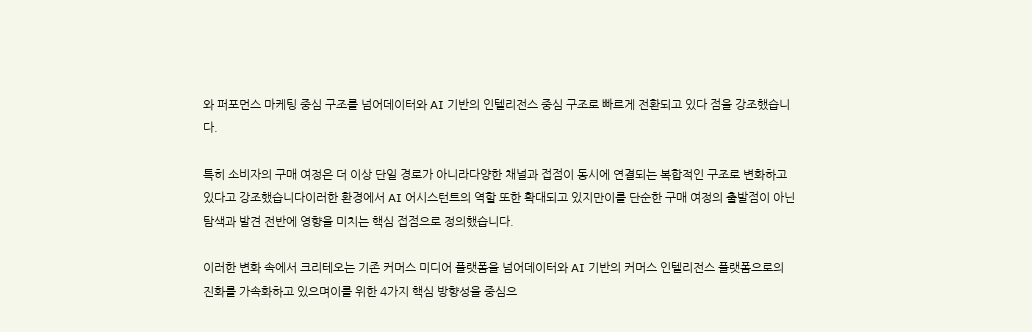와 퍼포먼스 마케팅 중심 구조를 넘어데이터와 AI 기반의 인텔리전스 중심 구조로 빠르게 전환되고 있다 점을 강조했습니다.

특히 소비자의 구매 여정은 더 이상 단일 경로가 아니라다양한 채널과 접점이 동시에 연결되는 복합적인 구조로 변화하고 있다고 강조했습니다이러한 환경에서 AI 어시스턴트의 역할 또한 확대되고 있지만이를 단순한 구매 여정의 출발점이 아닌 탐색과 발견 전반에 영향을 미치는 핵심 접점으로 정의했습니다.

이러한 변화 속에서 크리테오는 기존 커머스 미디어 플랫폼을 넘어데이터와 AI 기반의 커머스 인텔리전스 플랫폼으로의 진화를 가속화하고 있으며이를 위한 4가지 핵심 방향성을 중심으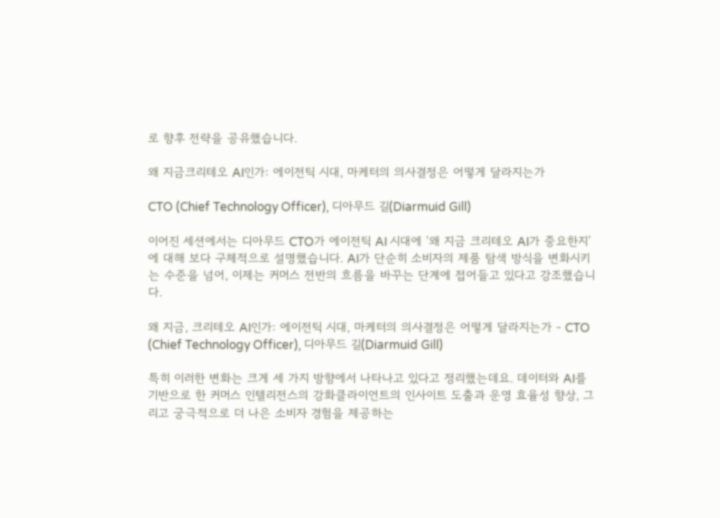로 향후 전략을 공유했습니다.

왜 지금크리테오 AI인가: 에이전틱 시대, 마케터의 의사결정은 어떻게 달라지는가

CTO (Chief Technology Officer), 디아무드 길(Diarmuid Gill)

이어진 세션에서는 디아무드 CTO가 에이전틱 AI 시대에 ‘왜 지금 크리테오 AI가 중요한지’에 대해 보다 구체적으로 설명했습니다. AI가 단순히 소비자의 제품 탐색 방식을 변화시키는 수준을 넘어, 이제는 커머스 전반의 흐름을 바꾸는 단계에 접어들고 있다고 강조했습니다.

왜 지금, 크리테오 AI인가: 에이전틱 시대, 마케터의 의사결정은 어떻게 달라지는가 - CTO (Chief Technology Officer), 디아무드 길(Diarmuid Gill)

특히 이러한 변화는 크게 세 가지 방향에서 나타나고 있다고 정리했는데요. 데이터와 AI를 기반으로 한 커머스 인텔리전스의 강화클라이언트의 인사이트 도출과 운영 효율성 향상, 그리고 궁극적으로 더 나은 소비자 경험을 제공하는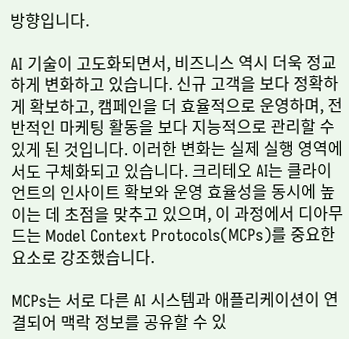방향입니다.

AI 기술이 고도화되면서, 비즈니스 역시 더욱 정교하게 변화하고 있습니다. 신규 고객을 보다 정확하게 확보하고, 캠페인을 더 효율적으로 운영하며, 전반적인 마케팅 활동을 보다 지능적으로 관리할 수 있게 된 것입니다. 이러한 변화는 실제 실행 영역에서도 구체화되고 있습니다. 크리테오 AI는 클라이언트의 인사이트 확보와 운영 효율성을 동시에 높이는 데 초점을 맞추고 있으며, 이 과정에서 디아무드는 Model Context Protocols(MCPs)를 중요한 요소로 강조했습니다.

MCPs는 서로 다른 AI 시스템과 애플리케이션이 연결되어 맥락 정보를 공유할 수 있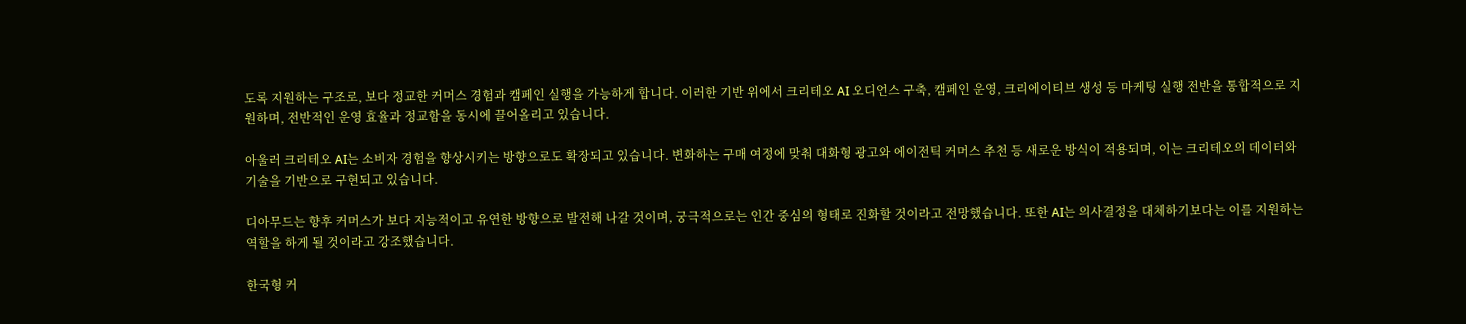도록 지원하는 구조로, 보다 정교한 커머스 경험과 캠페인 실행을 가능하게 합니다. 이러한 기반 위에서 크리테오 AI 오디언스 구축, 캠페인 운영, 크리에이티브 생성 등 마케팅 실행 전반을 통합적으로 지원하며, 전반적인 운영 효율과 정교함을 동시에 끌어올리고 있습니다.

아울러 크리테오 AI는 소비자 경험을 향상시키는 방향으로도 확장되고 있습니다. 변화하는 구매 여정에 맞춰 대화형 광고와 에이전틱 커머스 추천 등 새로운 방식이 적용되며, 이는 크리테오의 데이터와 기술을 기반으로 구현되고 있습니다.

디아무드는 향후 커머스가 보다 지능적이고 유연한 방향으로 발전해 나갈 것이며, 궁극적으로는 인간 중심의 형태로 진화할 것이라고 전망했습니다. 또한 AI는 의사결정을 대체하기보다는 이를 지원하는 역할을 하게 될 것이라고 강조했습니다.

한국형 커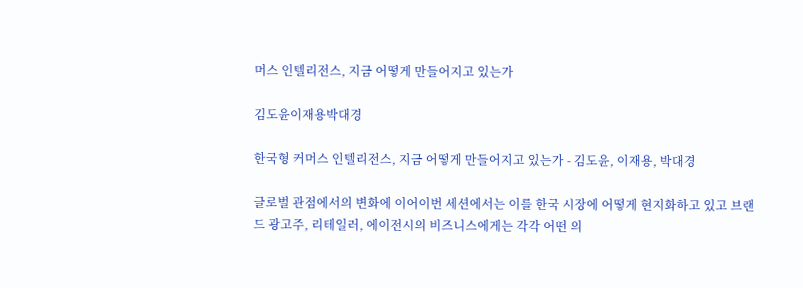머스 인텔리전스, 지금 어떻게 만들어지고 있는가

김도윤이재용박대경

한국형 커머스 인텔리전스, 지금 어떻게 만들어지고 있는가 - 김도윤, 이재용, 박대경

글로벌 관점에서의 변화에 이어이번 세션에서는 이를 한국 시장에 어떻게 현지화하고 있고 브랜드 광고주, 리테일러, 에이전시의 비즈니스에게는 각각 어떤 의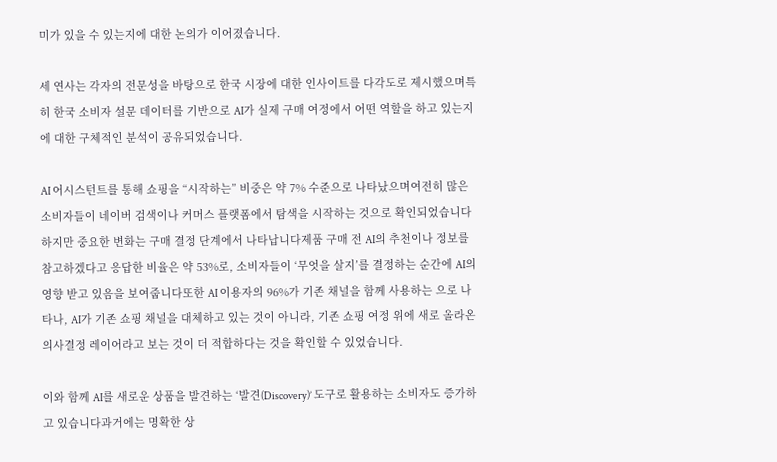미가 있을 수 있는지에 대한 논의가 이어졌습니다.

세 연사는 각자의 전문성을 바탕으로 한국 시장에 대한 인사이트를 다각도로 제시했으며특히 한국 소비자 설문 데이터를 기반으로 AI가 실제 구매 여정에서 어떤 역할을 하고 있는지에 대한 구체적인 분석이 공유되었습니다.

AI 어시스턴트를 통해 쇼핑을 “시작하는” 비중은 약 7% 수준으로 나타났으며여전히 많은 소비자들이 네이버 검색이나 커머스 플랫폼에서 탐색을 시작하는 것으로 확인되었습니다하지만 중요한 변화는 구매 결정 단계에서 나타납니다제품 구매 전 AI의 추천이나 정보를 참고하겠다고 응답한 비율은 약 53%로, 소비자들이 ‘무엇을 살지’를 결정하는 순간에 AI의 영향 받고 있음을 보여줍니다또한 AI 이용자의 96%가 기존 채널을 함께 사용하는 으로 나타나, AI가 기존 쇼핑 채널을 대체하고 있는 것이 아니라, 기존 쇼핑 여정 위에 새로 올라온 의사결정 레이어라고 보는 것이 더 적합하다는 것을 확인할 수 있었습니다.

이와 함께 AI를 새로운 상품을 발견하는 ‘발견(Discovery)’ 도구로 활용하는 소비자도 증가하고 있습니다과거에는 명확한 상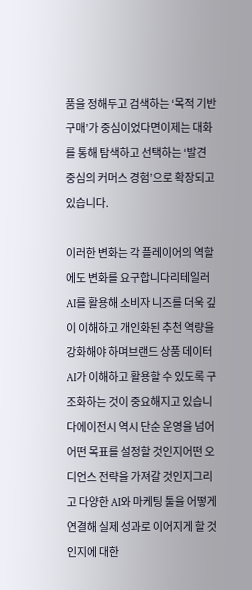품을 정해두고 검색하는 ‘목적 기반 구매’가 중심이었다면이제는 대화를 통해 탐색하고 선택하는 ‘발견 중심의 커머스 경험’으로 확장되고 있습니다.

이러한 변화는 각 플레이어의 역할에도 변화를 요구합니다리테일러 AI를 활용해 소비자 니즈를 더욱 깊이 이해하고 개인화된 추천 역량을 강화해야 하며브랜드 상품 데이터 AI가 이해하고 활용할 수 있도록 구조화하는 것이 중요해지고 있습니다에이전시 역시 단순 운영을 넘어어떤 목표를 설정할 것인지어떤 오디언스 전략을 가져갈 것인지그리고 다양한 AI와 마케팅 툴을 어떻게 연결해 실제 성과로 이어지게 할 것인지에 대한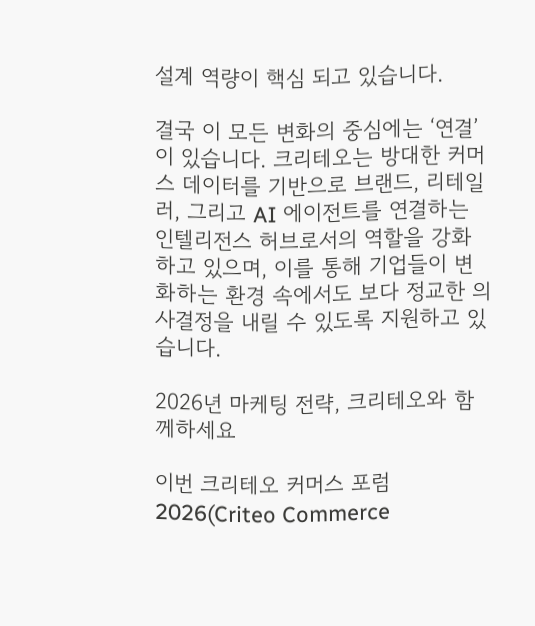설계 역량이 핵심 되고 있습니다.

결국 이 모든 변화의 중심에는 ‘연결’이 있습니다. 크리테오는 방대한 커머스 데이터를 기반으로 브랜드, 리테일러, 그리고 AI 에이전트를 연결하는 인텔리전스 허브로서의 역할을 강화하고 있으며, 이를 통해 기업들이 변화하는 환경 속에서도 보다 정교한 의사결정을 내릴 수 있도록 지원하고 있습니다.

2026년 마케팅 전략, 크리테오와 함께하세요

이번 크리테오 커머스 포럼 2026(Criteo Commerce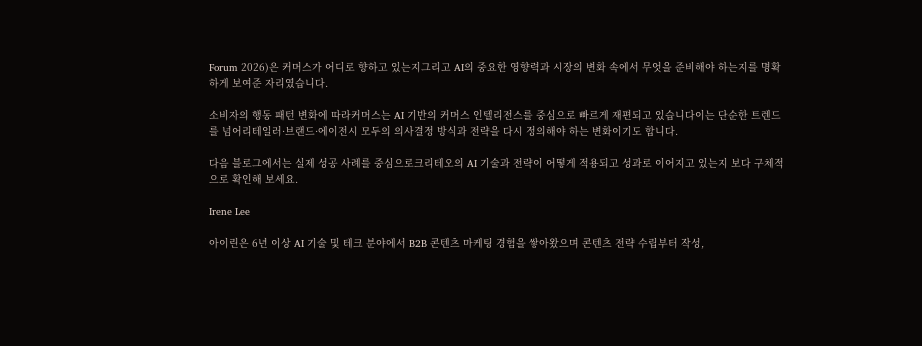Forum 2026)은 커머스가 어디로 향하고 있는지그리고 AI의 중요한 영향력과 시장의 변화 속에서 무엇을 준비해야 하는지를 명확하게 보여준 자리였습니다.

소비자의 행동 패턴 변화에 따라커머스는 AI 기반의 커머스 인텔리전스를 중심으로 빠르게 재편되고 있습니다이는 단순한 트렌드를 넘어리테일러·브랜드·에이전시 모두의 의사결정 방식과 전략을 다시 정의해야 하는 변화이기도 합니다.

다음 블로그에서는 실제 성공 사례를 중심으로크리테오의 AI 기술과 전략이 어떻게 적용되고 성과로 이어지고 있는지 보다 구체적으로 확인해 보세요.

Irene Lee

아이린은 6년 이상 AI 기술 및 테크 분야에서 B2B 콘텐츠 마케팅 경험을 쌓아왔으며 콘텐츠 전략 수립부터 작성,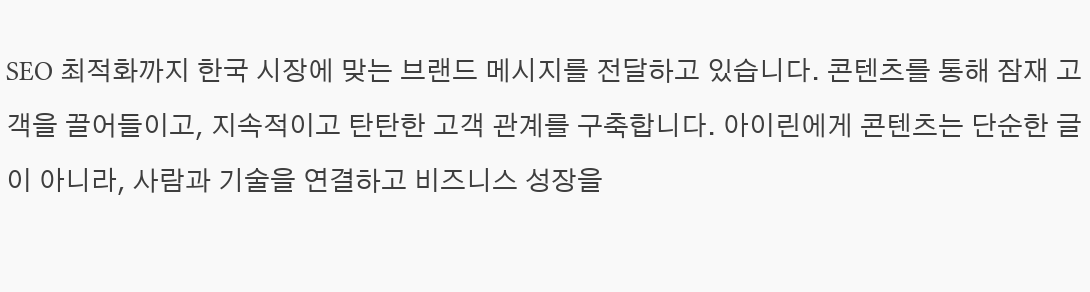SEO 최적화까지 한국 시장에 맞는 브랜드 메시지를 전달하고 있습니다. 콘텐츠를 통해 잠재 고객을 끌어들이고, 지속적이고 탄탄한 고객 관계를 구축합니다. 아이린에게 콘텐츠는 단순한 글이 아니라, 사람과 기술을 연결하고 비즈니스 성장을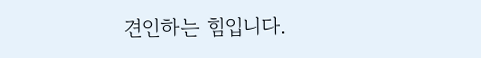견인하는 힘입니다.